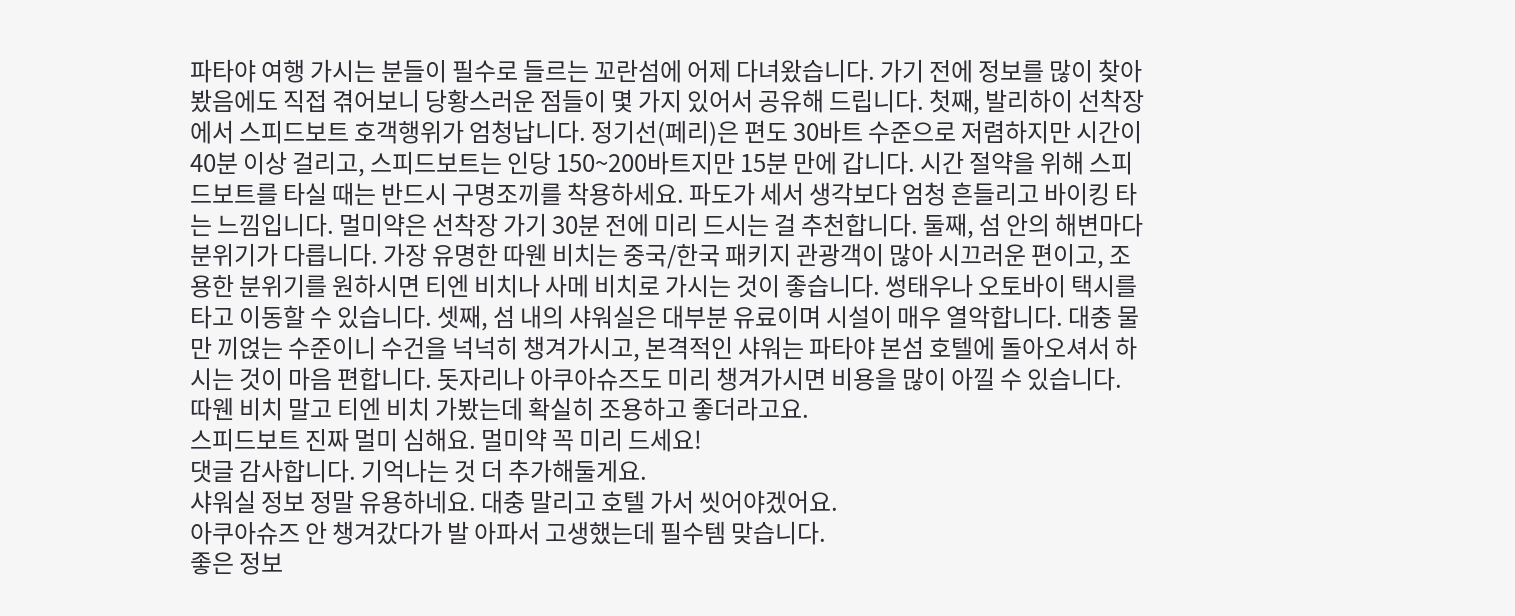파타야 여행 가시는 분들이 필수로 들르는 꼬란섬에 어제 다녀왔습니다. 가기 전에 정보를 많이 찾아봤음에도 직접 겪어보니 당황스러운 점들이 몇 가지 있어서 공유해 드립니다. 첫째, 발리하이 선착장에서 스피드보트 호객행위가 엄청납니다. 정기선(페리)은 편도 30바트 수준으로 저렴하지만 시간이 40분 이상 걸리고, 스피드보트는 인당 150~200바트지만 15분 만에 갑니다. 시간 절약을 위해 스피드보트를 타실 때는 반드시 구명조끼를 착용하세요. 파도가 세서 생각보다 엄청 흔들리고 바이킹 타는 느낌입니다. 멀미약은 선착장 가기 30분 전에 미리 드시는 걸 추천합니다. 둘째, 섬 안의 해변마다 분위기가 다릅니다. 가장 유명한 따웬 비치는 중국/한국 패키지 관광객이 많아 시끄러운 편이고, 조용한 분위기를 원하시면 티엔 비치나 사메 비치로 가시는 것이 좋습니다. 썽태우나 오토바이 택시를 타고 이동할 수 있습니다. 셋째, 섬 내의 샤워실은 대부분 유료이며 시설이 매우 열악합니다. 대충 물만 끼얹는 수준이니 수건을 넉넉히 챙겨가시고, 본격적인 샤워는 파타야 본섬 호텔에 돌아오셔서 하시는 것이 마음 편합니다. 돗자리나 아쿠아슈즈도 미리 챙겨가시면 비용을 많이 아낄 수 있습니다.
따웬 비치 말고 티엔 비치 가봤는데 확실히 조용하고 좋더라고요.
스피드보트 진짜 멀미 심해요. 멀미약 꼭 미리 드세요!
댓글 감사합니다. 기억나는 것 더 추가해둘게요.
샤워실 정보 정말 유용하네요. 대충 말리고 호텔 가서 씻어야겠어요.
아쿠아슈즈 안 챙겨갔다가 발 아파서 고생했는데 필수템 맞습니다.
좋은 정보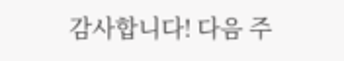감사합니다! 다음 주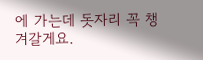에 가는데 돗자리 꼭 챙겨갈게요.